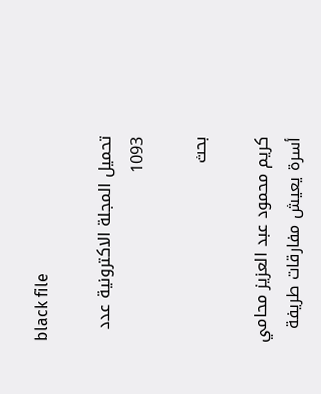black file

تحميل المجلة الاكترونية عدد 1093

بحث

كريم محمود عبد العزيز محامي أسرة يعيش مفارقات طريفة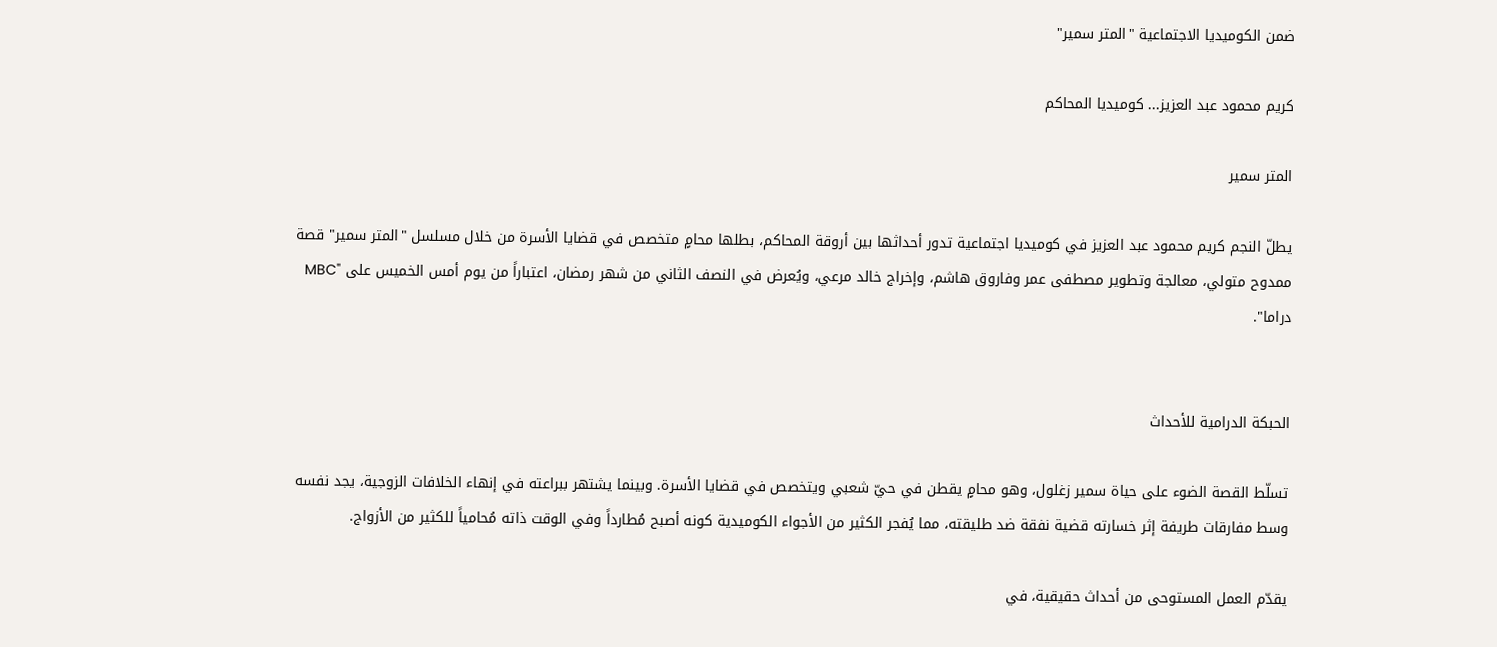ضمن الكوميديا الاجتماعية "المتر سمير"

كريم محمود عبد العزيز... كوميديا المحاكم

المتر سمير

يطلّ النجم كريم محمود عبد العزيز في كوميديا اجتماعية تدور أحداثها بين أروقة المحاكم، بطلها محامٍ متخصص في قضايا الأسرة من خلال مسلسل "المتر سمير" قصة ممدوح متولي، معالجة وتطوير مصطفى عمر وفاروق هاشم، وإخراج خالد مرعي، ويُعرض في النصف الثاني من شهر رمضان، اعتباراً من يوم أمس الخميس على "MBC دراما".


الحبكة الدرامية للأحداث

تسلّط القصة الضوء على حياة سمير زغلول، وهو محامٍ يقطن في حيّ شعبي ويتخصص في قضايا الأسرة. وبينما يشتهر ببراعته في إنهاء الخلافات الزوجية، يجد نفسه وسط مفارقات طريفة إثر خسارته قضية نفقة ضد طليقته، مما يُفجر الكثير من الأجواء الكوميدية كونه أصبح مُطارداً وفي الوقت ذاته مُحامياً للكثير من الأزواج.

يقدّم العمل المستوحى من أحداث حقيقية، في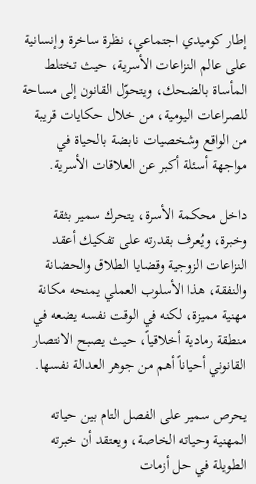إطار كوميدي اجتماعي، نظرة ساخرة وإنسانية على عالم النزاعات الأسرية، حيث تختلط المأساة بالضحك، ويتحوّل القانون إلى مساحة للصراعات اليومية، من خلال حكايات قريبة من الواقع وشخصيات نابضة بالحياة في مواجهة أسئلة أكبر عن العلاقات الأسرية.

داخل محكمة الأسرة، يتحرك سمير بثقة وخبرة، ويُعرف بقدرته على تفكيك أعقد النزاعات الزوجية وقضايا الطلاق والحضانة والنفقة، هذا الأسلوب العملي يمنحه مكانة مهنية مميزة، لكنه في الوقت نفسه يضعه في منطقة رمادية أخلاقياً، حيث يصبح الانتصار القانوني أحياناً أهم من جوهر العدالة نفسها.

يحرص سمير على الفصل التام بين حياته المهنية وحياته الخاصة، ويعتقد أن خبرته الطويلة في حل أزمات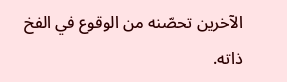الآخرين تحصّنه من الوقوع في الفخ ذاته.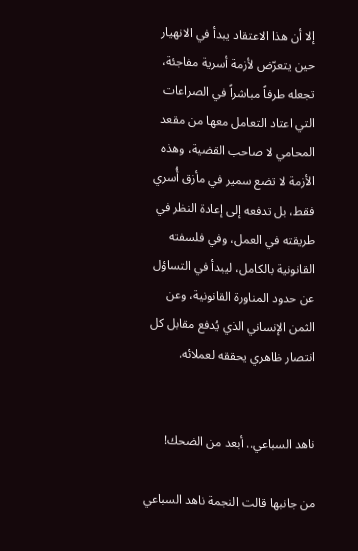إلا أن هذا الاعتقاد يبدأ في الانهيار حين يتعرّض لأزمة أسرية مفاجئة، تجعله طرفاً مباشراً في الصراعات التي اعتاد التعامل معها من مقعد المحامي لا صاحب القضية، وهذه الأزمة لا تضع سمير في مأزق أُسري فقط، بل تدفعه إلى إعادة النظر في طريقته في العمل، وفي فلسفته القانونية بالكامل، ليبدأ في التساؤل عن حدود المناورة القانونية، وعن الثمن الإنساني الذي يُدفع مقابل كل انتصار ظاهري يحققه لعملائه.


ناهد السباعي.. أبعد من الضحك!

من جانبها قالت النجمة ناهد السباعي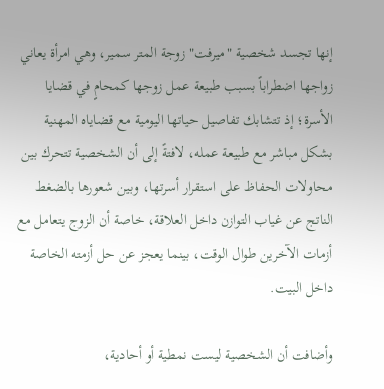إنها تجسد شخصية "ميرفت" زوجة المتر سمير، وهي امرأة يعاني زواجها اضطراباً بسبب طبيعة عمل زوجها كمحامٍ في قضايا الأسرة؛ إذ تتشابك تفاصيل حياتها اليومية مع قضاياه المهنية بشكل مباشر مع طبيعة عمله، لافتةً إلى أن الشخصية تتحرك بين محاولات الحفاظ على استقرار أسرتها، وبين شعورها بالضغط الناتج عن غياب التوازن داخل العلاقة، خاصة أن الزوج يتعامل مع أزمات الآخرين طوال الوقت، بينما يعجز عن حل أزمته الخاصة داخل البيت.

وأضافت أن الشخصية ليست نمطية أو أحادية،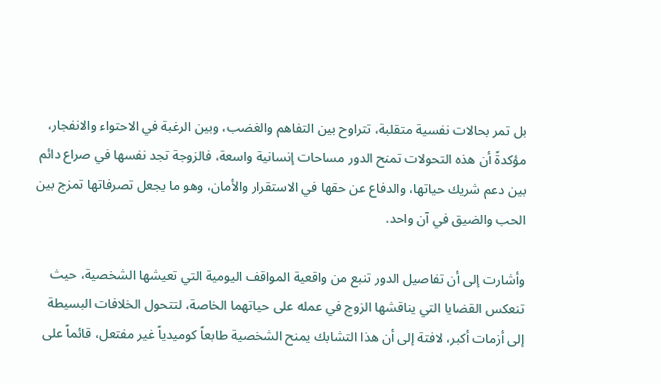بل تمر بحالات نفسية متقلبة، تتراوح بين التفاهم والغضب، وبين الرغبة في الاحتواء والانفجار، مؤكدةً أن هذه التحولات تمنح الدور مساحات إنسانية واسعة، فالزوجة تجد نفسها في صراع دائم بين دعم شريك حياتها، والدفاع عن حقها في الاستقرار والأمان، وهو ما يجعل تصرفاتها تمزج بين الحب والضيق في آن واحد.

وأشارت إلى أن تفاصيل الدور تنبع من واقعية المواقف اليومية التي تعيشها الشخصية، حيث تنعكس القضايا التي يناقشها الزوج في عمله على حياتهما الخاصة، لتتحول الخلافات البسيطة إلى أزمات أكبر، لافتة إلى أن هذا التشابك يمنح الشخصية طابعاً كوميدياً غير مفتعل، قائماً على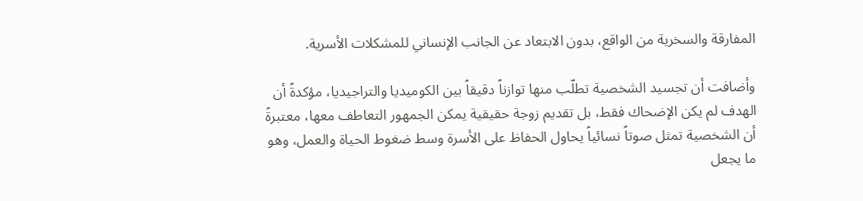المفارقة والسخرية من الواقع، بدون الابتعاد عن الجانب الإنساني للمشكلات الأسرية.

وأضافت أن تجسيد الشخصية تطلّب منها توازناً دقيقاً بين الكوميديا والتراجيديا، مؤكدةً أن الهدف لم يكن الإضحاك فقط، بل تقديم زوجة حقيقية يمكن الجمهور التعاطف معها، معتبرةً أن الشخصية تمثل صوتاً نسائياً يحاول الحفاظ على الأسرة وسط ضغوط الحياة والعمل، وهو ما يجعل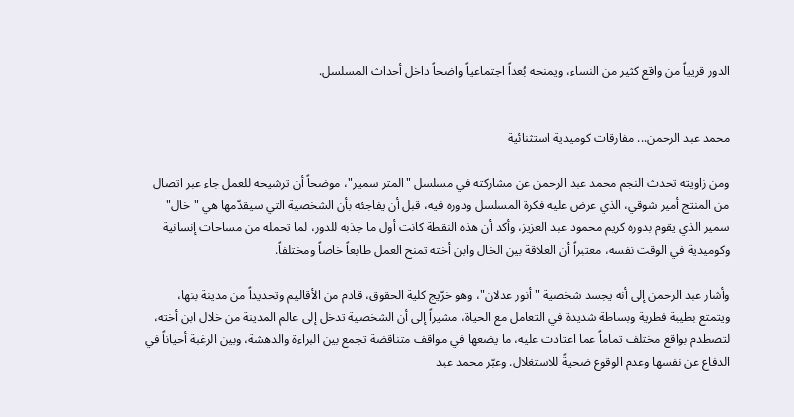الدور قريياً من واقع كثير من النساء، ويمنحه بُعداً اجتماعياً واضحاً داخل أحداث المسلسل.


محمد عبد الرحمن... مفارقات كوميدية استثنائية

ومن زاويته تحدث النجم محمد عبد الرحمن عن مشاركته في مسلسل "المتر سمير"، موضحاً أن ترشيحه للعمل جاء عبر اتصال من المنتج أمير شوقي، الذي عرض عليه فكرة المسلسل ودوره فيه، قبل أن يفاجئه بأن الشخصية التي سيقدّمها هي "خال" سمير الذي يقوم بدوره كريم محمود عبد العزيز، وأكد أن هذه النقطة كانت أول ما جذبه للدور، لما تحمله من مساحات إنسانية وكوميدية في الوقت نفسه، معتبراً أن العلاقة بين الخال وابن أخته تمنح العمل طابعاً خاصاً ومختلفاً.

وأشار عبد الرحمن إلى أنه يجسد شخصية "أنور عدلان"، وهو خرّيج كلية الحقوق، قادم من الأقاليم وتحديداً من مدينة بنها، ويتمتع بطيبة فطرية وبساطة شديدة في التعامل مع الحياة، مشيراً إلى أن الشخصية تدخل إلى عالم المدينة من خلال ابن أخته، لتصطدم بواقع مختلف تماماً عما اعتادت عليه، ما يضعها في مواقف متناقضة تجمع بين البراءة والدهشة، وبين الرغبة أحياناً في الدفاع عن نفسها وعدم الوقوع ضحيةً للاستغلال. وعبّر محمد عبد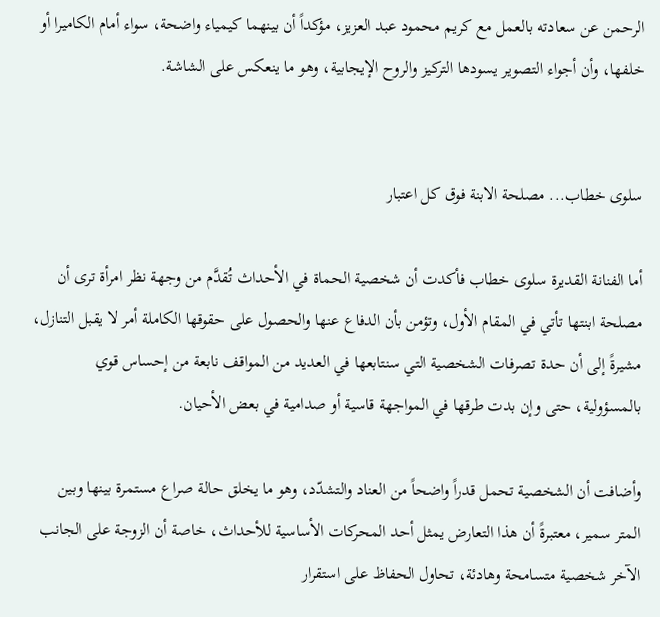الرحمن عن سعادته بالعمل مع كريم محمود عبد العزيز، مؤكداً أن بينهما كيمياء واضحة، سواء أمام الكاميرا أو خلفها، وأن أجواء التصوير يسودها التركيز والروح الإيجابية، وهو ما ينعكس على الشاشة.


سلوى خطاب... مصلحة الابنة فوق كل اعتبار

أما الفنانة القديرة سلوى خطاب فأكدت أن شخصية الحماة في الأحداث تُقدَّم من وجهة نظر امرأة ترى أن مصلحة ابنتها تأتي في المقام الأول، وتؤمن بأن الدفاع عنها والحصول على حقوقها الكاملة أمر لا يقبل التنازل، مشيرةً إلى أن حدة تصرفات الشخصية التي سنتابعها في العديد من المواقف نابعة من إحساس قوي بالمسؤولية، حتى وإن بدت طرقها في المواجهة قاسية أو صدامية في بعض الأحيان.

وأضافت أن الشخصية تحمل قدراً واضحاً من العناد والتشدّد، وهو ما يخلق حالة صراع مستمرة بينها وبين المتر سمير، معتبرةً أن هذا التعارض يمثل أحد المحركات الأساسية للأحداث، خاصة أن الزوجة على الجانب الآخر شخصية متسامحة وهادئة، تحاول الحفاظ على استقرار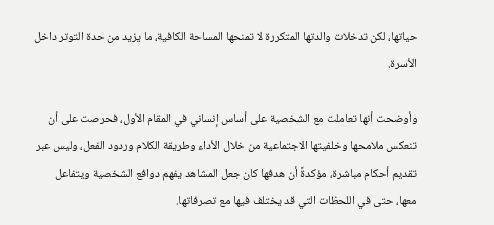حياتها، لكن تدخلات والدتها المتكررة لا تمنحها المساحة الكافية، ما يزيد من حدة التوتر داخل الأسرة.

وأوضحت أنها تعاملت مع الشخصية على أساس إنساني في المقام الأول، فحرصت على أن تنعكس ملامحها وخلفيتها الاجتماعية من خلال الأداء وطريقة الكلام وردود الفعل، وليس عبر تقديم أحكام مباشرة، مؤكدةً أن هدفها كان جعل المشاهد يفهم دوافع الشخصية ويتفاعل معها، حتى في اللحظات التي قد يختلف فيها مع تصرفاتها.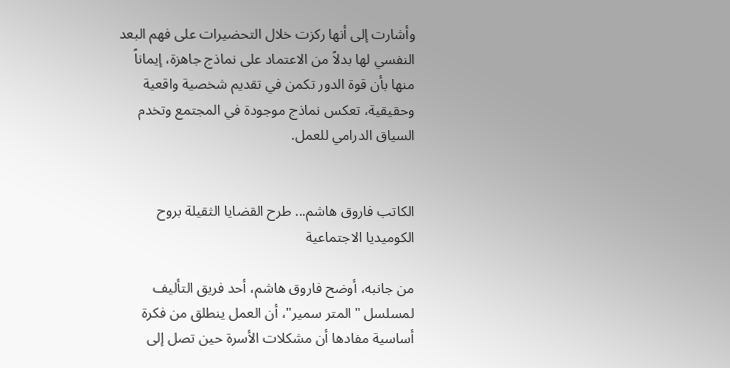وأشارت إلى أنها ركزت خلال التحضيرات على فهم البعد النفسي لها بدلاً من الاعتماد على نماذج جاهزة، إيماناً منها بأن قوة الدور تكمن في تقديم شخصية واقعية وحقيقية، تعكس نماذج موجودة في المجتمع وتخدم السياق الدرامي للعمل.


الكاتب فاروق هاشم... طرح القضايا الثقيلة بروح الكوميديا الاجتماعية

من جانبه، أوضح فاروق هاشم، أحد فريق التأليف لمسلسل "المتر سمير"، أن العمل ينطلق من فكرة أساسية مفادها أن مشكلات الأسرة حين تصل إلى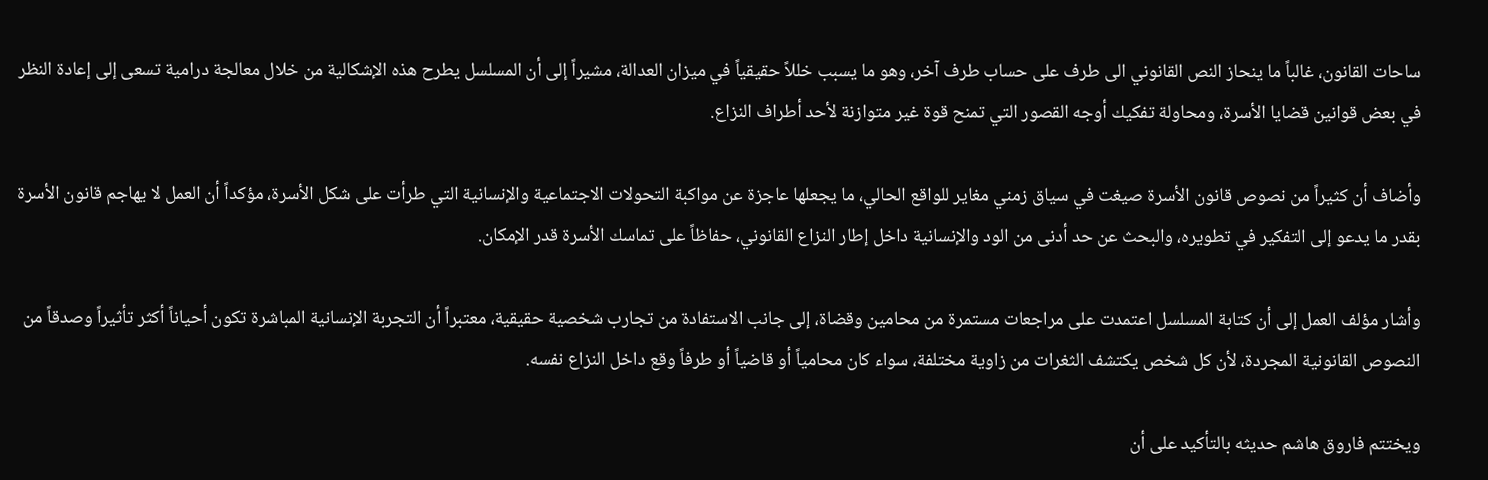ساحات القانون، غالباً ما ينحاز النص القانوني الى طرف على حساب طرف آخر، وهو ما يسبب خللاً حقيقياً في ميزان العدالة، مشيراً إلى أن المسلسل يطرح هذه الإشكالية من خلال معالجة درامية تسعى إلى إعادة النظر في بعض قوانين قضايا الأسرة، ومحاولة تفكيك أوجه القصور التي تمنح قوة غير متوازنة لأحد أطراف النزاع.

وأضاف أن كثيراً من نصوص قانون الأسرة صيغت في سياق زمني مغاير للواقع الحالي، ما يجعلها عاجزة عن مواكبة التحولات الاجتماعية والإنسانية التي طرأت على شكل الأسرة، مؤكداً أن العمل لا يهاجم قانون الأسرة بقدر ما يدعو إلى التفكير في تطويره، والبحث عن حد أدنى من الود والإنسانية داخل إطار النزاع القانوني، حفاظاً على تماسك الأسرة قدر الإمكان.

وأشار مؤلف العمل إلى أن كتابة المسلسل اعتمدت على مراجعات مستمرة من محامين وقضاة، إلى جانب الاستفادة من تجارب شخصية حقيقية، معتبراً أن التجربة الإنسانية المباشرة تكون أحياناً أكثر تأثيراً وصدقاً من النصوص القانونية المجردة، لأن كل شخص يكتشف الثغرات من زاوية مختلفة، سواء كان محامياً أو قاضياً أو طرفاً وقع داخل النزاع نفسه.

ويختتم فاروق هاشم حديثه بالتأكيد على أن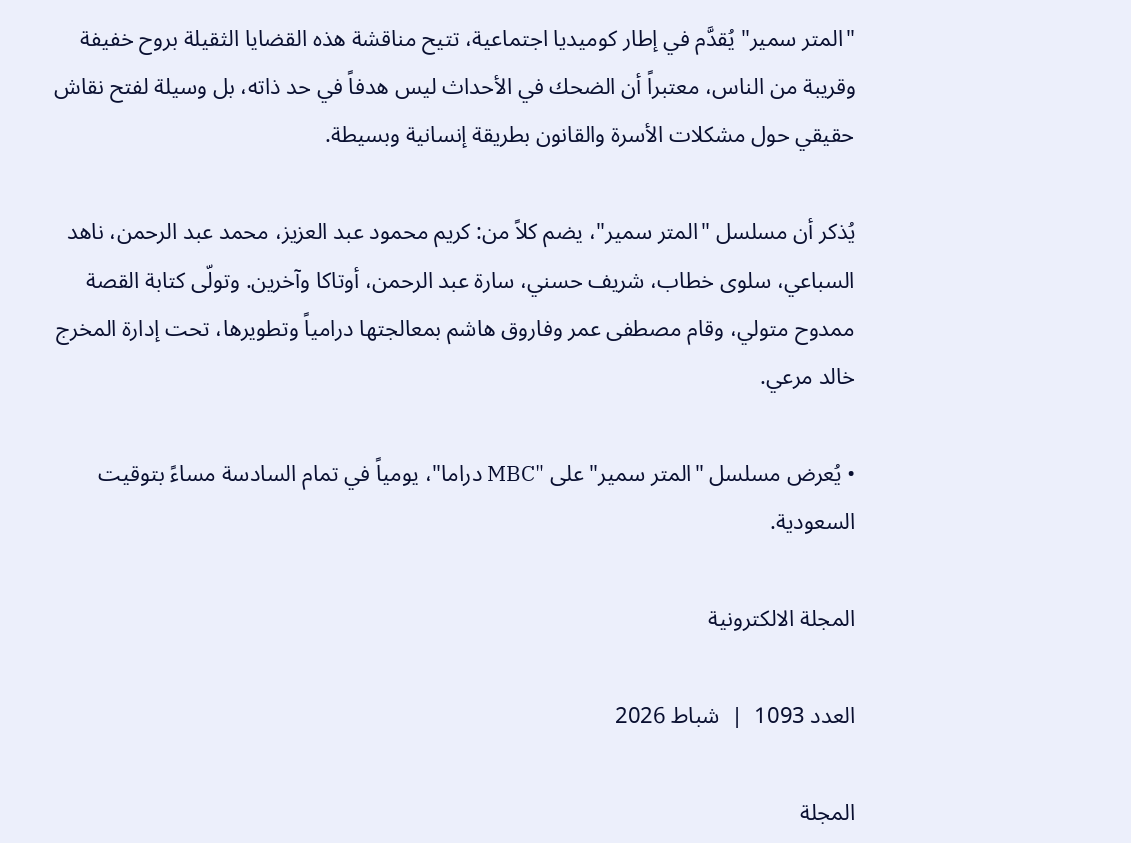"المتر سمير" يُقدَّم في إطار كوميديا اجتماعية، تتيح مناقشة هذه القضايا الثقيلة بروح خفيفة وقريبة من الناس، معتبراً أن الضحك في الأحداث ليس هدفاً في حد ذاته، بل وسيلة لفتح نقاش حقيقي حول مشكلات الأسرة والقانون بطريقة إنسانية وبسيطة.

يُذكر أن مسلسل "المتر سمير"، يضم كلاً من: كريم محمود عبد العزيز، محمد عبد الرحمن، ناهد السباعي، سلوى خطاب، شريف حسني، سارة عبد الرحمن، أوتاكا وآخرين. وتولّى كتابة القصة ممدوح متولي، وقام مصطفى عمر وفاروق هاشم بمعالجتها درامياً وتطويرها، تحت إدارة المخرج خالد مرعي.

• يُعرض مسلسل "المتر سمير" على "MBC دراما"، يومياً في تمام السادسة مساءً بتوقيت السعودية.

المجلة الالكترونية

العدد 1093  |  شباط 2026

المجلة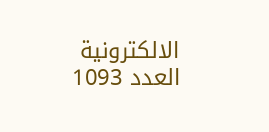الالكترونية العدد 1093